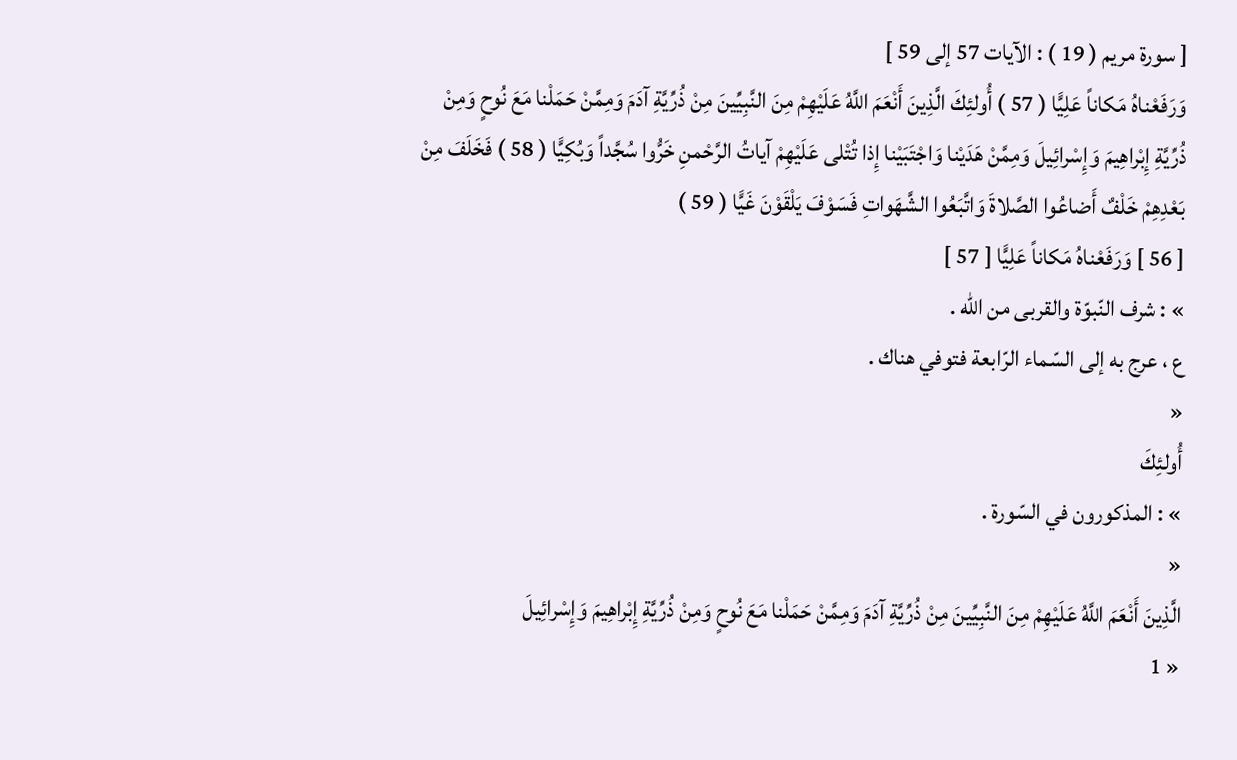[ سورة مريم ( 19 ) : الآيات 57 إلى 59 ]
وَرَفَعْناهُ مَكاناً عَلِيًّا ( 57 ) أُولئِكَ الَّذِينَ أَنْعَمَ اللَّهُ عَلَيْهِمْ مِنَ النَّبِيِّينَ مِنْ ذُرِّيَّةِ آدَمَ وَمِمَّنْ حَمَلْنا مَعَ نُوحٍ وَمِنْ ذُرِّيَّةِ إِبْراهِيمَ وَإِسْرائِيلَ وَمِمَّنْ هَدَيْنا وَاجْتَبَيْنا إِذا تُتْلى عَلَيْهِمْ آياتُ الرَّحْمنِ خَرُّوا سُجَّداً وَبُكِيًّا ( 58 ) فَخَلَفَ مِنْ بَعْدِهِمْ خَلْفٌ أَضاعُوا الصَّلاةَ وَاتَّبَعُوا الشَّهَواتِ فَسَوْفَ يَلْقَوْنَ غَيًّا ( 59 )
[ 56 ] وَرَفَعْناهُ مَكاناً عَلِيًّا [ 57 ]
» : شرف النّبوّة والقربى من اللّه .
ع ، عرج به إلى السّماء الرّابعة فتوفي هناك .
«
أُولئِكَ
» : المذكورون في السّورة .
«
الَّذِينَ أَنْعَمَ اللَّهُ عَلَيْهِمْ مِنَ النَّبِيِّينَ مِنْ ذُرِّيَّةِ آدَمَ وَمِمَّنْ حَمَلْنا مَعَ نُوحٍ وَمِنْ ذُرِّيَّةِ إِبْراهِيمَ وَإِسْرائِيلَ
« 1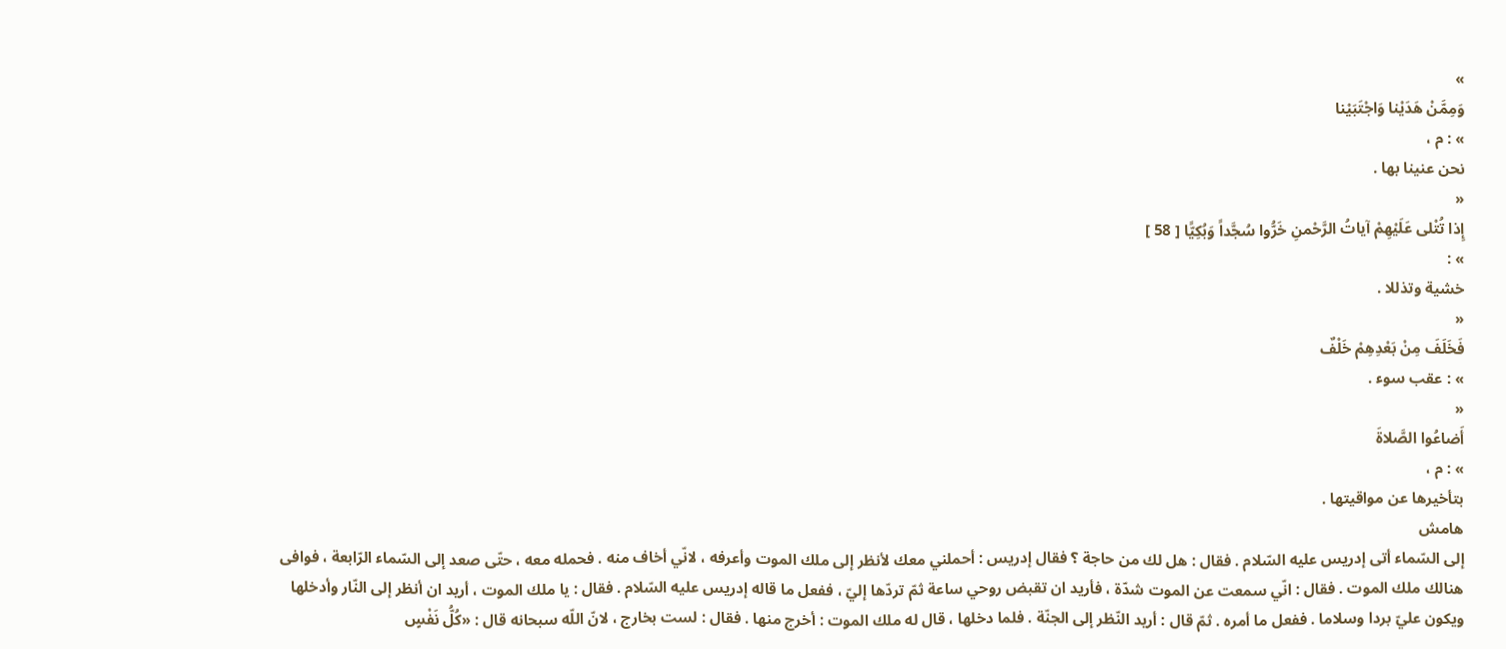»
وَمِمَّنْ هَدَيْنا وَاجْتَبَيْنا
» : م ،
نحن عنينا بها .
«
إِذا تُتْلى عَلَيْهِمْ آياتُ الرَّحْمنِ خَرُّوا سُجَّداً وَبُكِيًّا [ 58 ]
» :
خشية وتذللا .
«
فَخَلَفَ مِنْ بَعْدِهِمْ خَلْفٌ
» : عقب سوء .
«
أَضاعُوا الصَّلاةَ
» : م ،
بتأخيرها عن مواقيتها .
هامش
إلى السّماء أتى إدريس عليه السّلام . فقال : هل لك من حاجة ؟ فقال إدريس : أحملني معك لأنظر إلى ملك الموت وأعرفه ، لانّي أخاف منه . فحمله معه ، حتّى صعد إلى السّماء الرّابعة ، فوافى هنالك ملك الموت . فقال : انّي سمعت عن الموت شدّة ، فأريد ان تقبض روحي ساعة ثمّ تردّها إليّ ، ففعل ما قاله إدريس عليه السّلام . فقال : يا ملك الموت ، أريد ان أنظر إلى النّار وأدخلها ويكون عليّ بردا وسلاما . ففعل ما أمره . ثمّ قال : أريد النّظر إلى الجنّة . فلما دخلها ، قال له ملك الموت : أخرج منها . فقال : لست بخارج ، لانّ اللّه سبحانه قال : «كُلُّ نَفْسٍ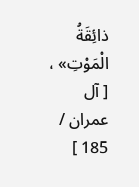ذائِقَةُ الْمَوْتِ» ، [ آل عمران / 185 ]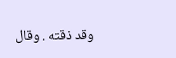وقد ذقته . وقال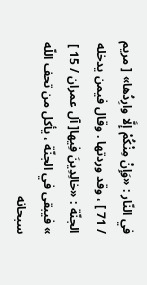في النّار : «وَإِنْ مِنْكُمْ إِلَّا وارِدُها» [ مريم / 71 ] ، وقد وردتها . وقال فيمن يدخله الجنّة : «خالِدِينَ فِيها[ آل عمران / 15 ] » فيبقى في الجنّة ، يأكل من تحف اللّه سبحانه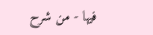فيها - من شرح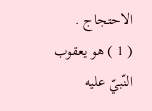الاحتجاج .
( 1 ) هو يعقوب النّبيّ عليه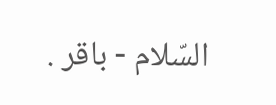السّلام - باقر .